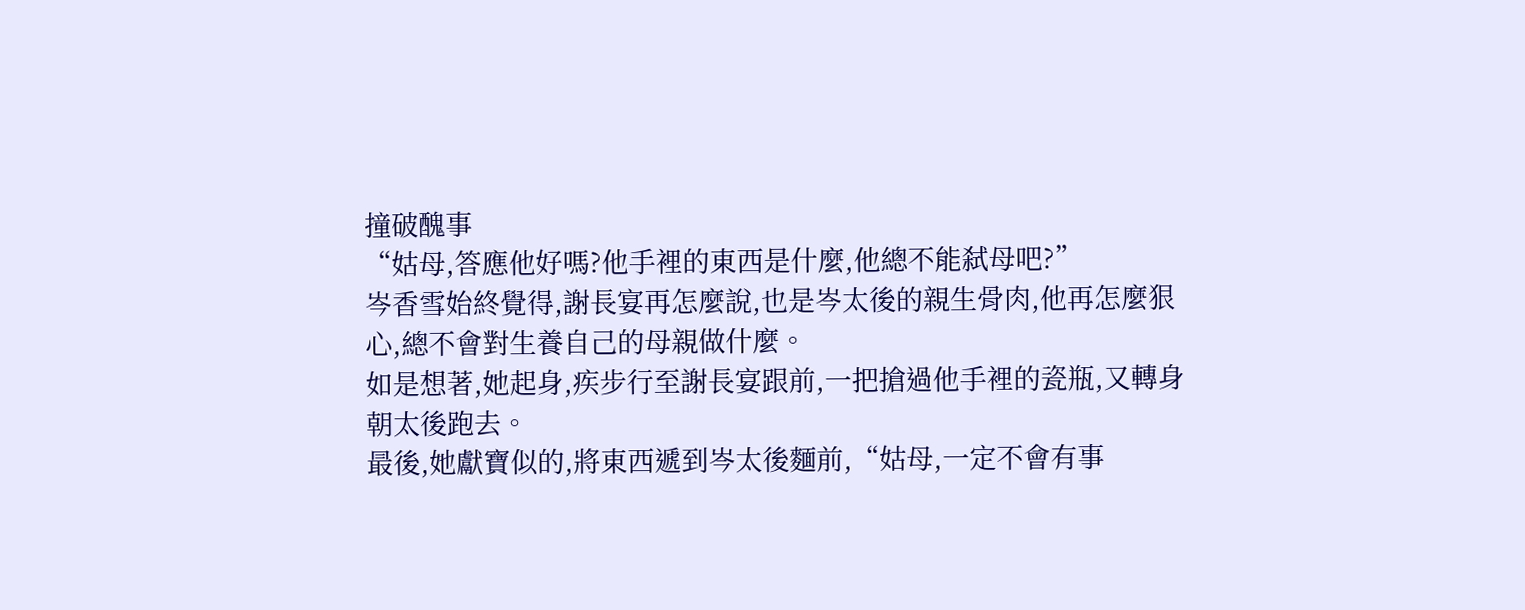撞破醜事
“姑母,答應他好嗎?他手裡的東西是什麼,他總不能弑母吧?”
岑香雪始終覺得,謝長宴再怎麼說,也是岑太後的親生骨肉,他再怎麼狠心,總不會對生養自己的母親做什麼。
如是想著,她起身,疾步行至謝長宴跟前,一把搶過他手裡的瓷瓶,又轉身朝太後跑去。
最後,她獻寶似的,將東西遞到岑太後麵前,“姑母,一定不會有事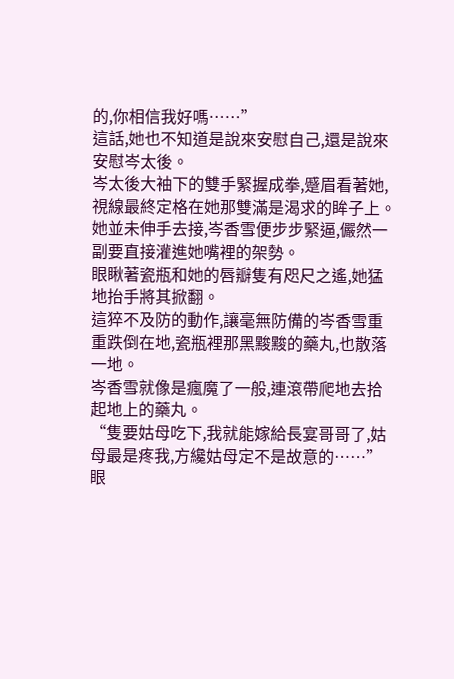的,你相信我好嗎……”
這話,她也不知道是說來安慰自己,還是說來安慰岑太後。
岑太後大袖下的雙手緊握成拳,蹙眉看著她,視線最終定格在她那雙滿是渴求的眸子上。
她並未伸手去接,岑香雪便步步緊逼,儼然一副要直接灌進她嘴裡的架勢。
眼瞅著瓷瓶和她的唇瓣隻有咫尺之遙,她猛地抬手將其掀翻。
這猝不及防的動作,讓毫無防備的岑香雪重重跌倒在地,瓷瓶裡那黑黢黢的藥丸,也散落一地。
岑香雪就像是瘋魔了一般,連滾帶爬地去拾起地上的藥丸。
“隻要姑母吃下,我就能嫁給長宴哥哥了,姑母最是疼我,方纔姑母定不是故意的……”
眼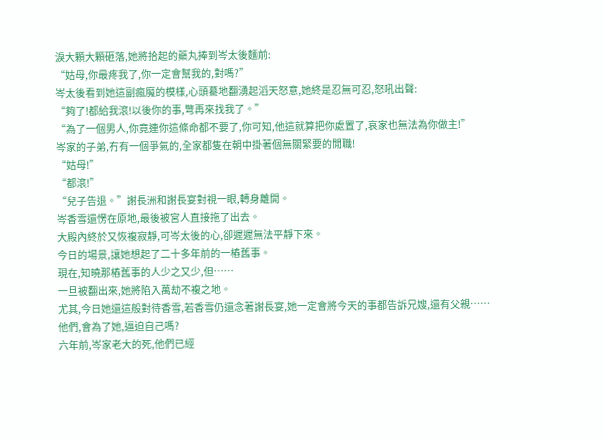淚大顆大顆砸落,她將拾起的藥丸捧到岑太後麵前:
“姑母,你最疼我了,你一定會幫我的,對嗎?”
岑太後看到她這副瘋魔的模樣,心頭驀地翻湧起滔天怒意,她終是忍無可忍,怒吼出聲:
“夠了!都給我滾!以後你的事,彆再來找我了。”
“為了一個男人,你竟連你這條命都不要了,你可知,他這就算把你處置了,哀家也無法為你做主!”
岑家的子弟,冇有一個爭氣的,全家都隻在朝中掛著個無關緊要的閒職!
“姑母!”
“都滾!”
“兒子告退。”謝長洲和謝長宴對視一眼,轉身離開。
岑香雪還愣在原地,最後被宮人直接拖了出去。
大殿內終於又恢複寂靜,可岑太後的心,卻遲遲無法平靜下來。
今日的場景,讓她想起了二十多年前的一樁舊事。
現在,知曉那樁舊事的人少之又少,但……
一旦被翻出來,她將陷入萬劫不複之地。
尤其,今日她還這般對待香雪,若香雪仍還念著謝長宴,她一定會將今天的事都告訴兄嫂,還有父親……
他們,會為了她,逼迫自己嗎?
六年前,岑家老大的死,他們已經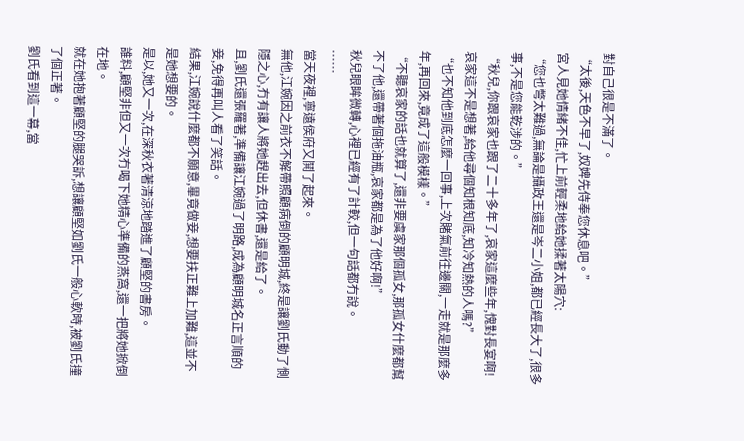對自己很是不滿了。
“太後,天色不早了,奴婢先侍奉您休息吧。”
宮人見她情緒不佳,忙上前輕柔地給她揉著太陽穴:
“您也彆太難過,無論是攝政王還是岑二小姐,都已經長大了,很多事,不是您能乾涉的。”
“秋兒,你跟哀家也跟了二十多年了,哀家這麼些年,愧對長宴啊!哀家這不是想著,給他尋個知根知底,知冷知熱的人嗎?”
“也不知他到底怎麼一回事,上次賭氣前往邊關,一走就是那麼多年,再回來,竟成了這般模樣。”
“不聽哀家的話也就算了,還非要虞家那個孤女,那孤女什麼都幫不了他,還帶著個拖油瓶,哀家都是為了他好啊!”
秋兒眼眸微轉,心裡已經有了計較,但一句話都冇說。
……
當天夜裡,寧遠侯府又鬨了起來。
無他,江婉因之前衣不解帶照顧病倒的顧明城,終是讓劉氏動了惻隱之心,冇有讓人將她趕出去,但休書,還是給了。
且,劉氏還張羅著,準備讓江婉過了明路,成為顧明城名正言順的妾,免得再叫人看了笑話。
結果,江婉說什麼都不願意,畢竟做妾,想要扶正難上加難,這並不是她想要的。
是以,她又一次,在深秋衣著清涼地踏進了顧堅的書房。
誰料,顧堅非但又一次冇喝下她精心準備的燕窩,還一把將她掀倒在地。
就在她抱著顧堅的腿哭訴,想讓顧堅如劉氏一般心軟時,被劉氏撞了個正著。
劉氏看到這一幕,當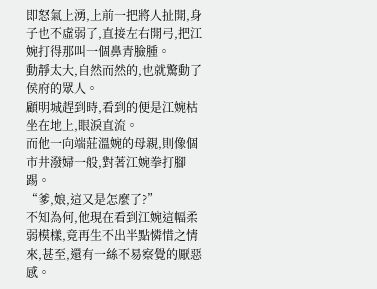即怒氣上湧,上前一把將人扯開,身子也不虛弱了,直接左右開弓,把江婉打得那叫一個鼻青臉腫。
動靜太大,自然而然的,也就驚動了侯府的眾人。
顧明城趕到時,看到的便是江婉枯坐在地上,眼淚直流。
而他一向端莊溫婉的母親,則像個市井潑婦一般,對著江婉拳打腳踢。
“爹,娘,這又是怎麼了?”
不知為何,他現在看到江婉這幅柔弱模樣,竟再生不出半點憐惜之情來,甚至,還有一絲不易察覺的厭惡感。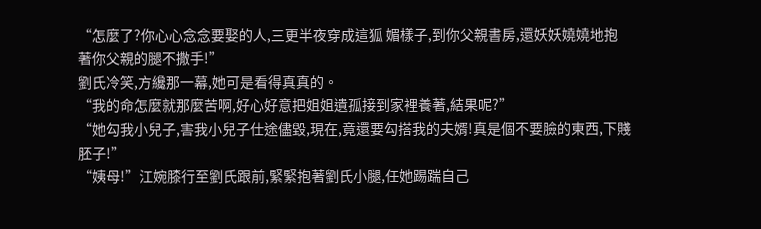“怎麼了?你心心念念要娶的人,三更半夜穿成這狐 媚樣子,到你父親書房,還妖妖嬈嬈地抱著你父親的腿不撒手!”
劉氏冷笑,方纔那一幕,她可是看得真真的。
“我的命怎麼就那麼苦啊,好心好意把姐姐遺孤接到家裡養著,結果呢?”
“她勾我小兒子,害我小兒子仕途儘毀,現在,竟還要勾搭我的夫婿!真是個不要臉的東西,下賤胚子!”
“姨母!”江婉膝行至劉氏跟前,緊緊抱著劉氏小腿,任她踢踹自己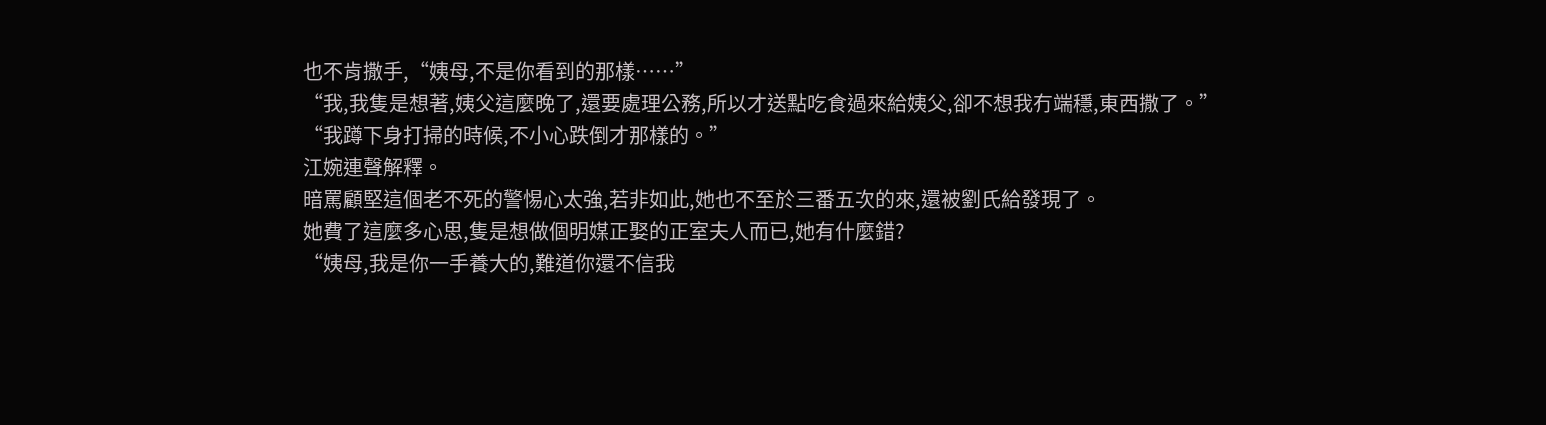也不肯撒手,“姨母,不是你看到的那樣……”
“我,我隻是想著,姨父這麼晚了,還要處理公務,所以才送點吃食過來給姨父,卻不想我冇端穩,東西撒了。”
“我蹲下身打掃的時候,不小心跌倒才那樣的。”
江婉連聲解釋。
暗罵顧堅這個老不死的警惕心太強,若非如此,她也不至於三番五次的來,還被劉氏給發現了。
她費了這麼多心思,隻是想做個明媒正娶的正室夫人而已,她有什麼錯?
“姨母,我是你一手養大的,難道你還不信我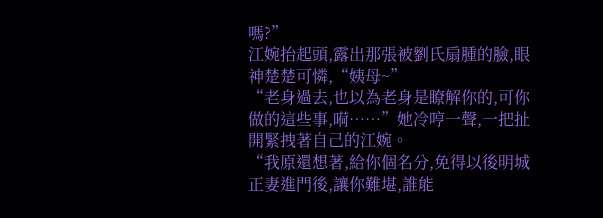嗎?”
江婉抬起頭,露出那張被劉氏扇腫的臉,眼神楚楚可憐,“姨母~”
“老身過去,也以為老身是瞭解你的,可你做的這些事,嗬……”她冷哼一聲,一把扯開緊拽著自己的江婉。
“我原還想著,給你個名分,免得以後明城正妻進門後,讓你難堪,誰能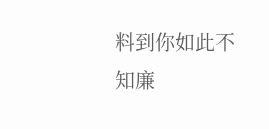料到你如此不知廉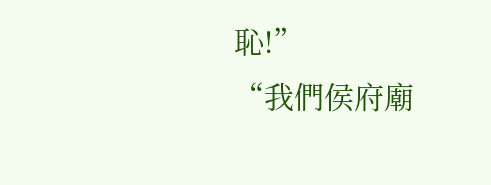恥!”
“我們侯府廟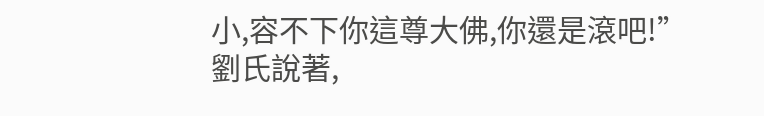小,容不下你這尊大佛,你還是滾吧!”
劉氏說著,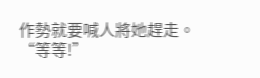作勢就要喊人將她趕走。
“等等!”